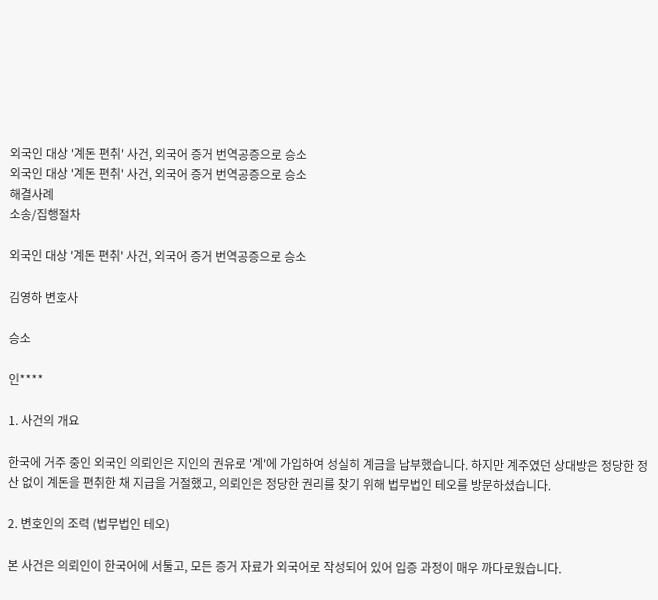외국인 대상 '계돈 편취' 사건, 외국어 증거 번역공증으로 승소
외국인 대상 '계돈 편취' 사건, 외국어 증거 번역공증으로 승소
해결사례
소송/집행절차

외국인 대상 '계돈 편취' 사건, 외국어 증거 번역공증으로 승소

김영하 변호사

승소

인****

1. 사건의 개요

한국에 거주 중인 외국인 의뢰인은 지인의 권유로 '계'에 가입하여 성실히 계금을 납부했습니다. 하지만 계주였던 상대방은 정당한 정산 없이 계돈을 편취한 채 지급을 거절했고, 의뢰인은 정당한 권리를 찾기 위해 법무법인 테오를 방문하셨습니다.

2. 변호인의 조력 (법무법인 테오)

본 사건은 의뢰인이 한국어에 서툴고, 모든 증거 자료가 외국어로 작성되어 있어 입증 과정이 매우 까다로웠습니다.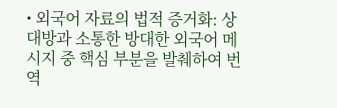• 외국어 자료의 법적 증거화: 상대방과 소통한 방대한 외국어 메시지 중 핵심 부분을 발췌하여 번역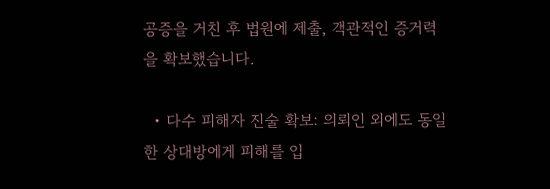공증을 거친 후 법원에 제출, 객관적인 증거력을 확보했습니다.

  • 다수 피해자 진술 확보: 의뢰인 외에도 동일한 상대방에게 피해를 입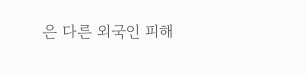은 다른 외국인 피해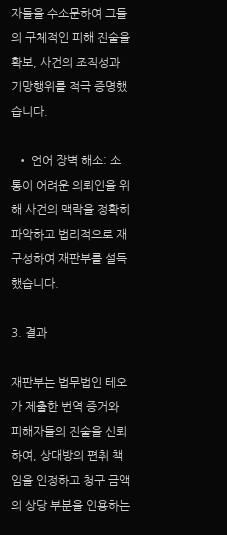자들을 수소문하여 그들의 구체적인 피해 진술을 확보, 사건의 조직성과 기망행위를 적극 증명했습니다.

  • 언어 장벽 해소: 소통이 어려운 의뢰인을 위해 사건의 맥락을 정확히 파악하고 법리적으로 재구성하여 재판부를 설득했습니다.

3. 결과

재판부는 법무법인 테오가 제출한 번역 증거와 피해자들의 진술을 신뢰하여, 상대방의 편취 책임을 인정하고 청구 금액의 상당 부분을 인용하는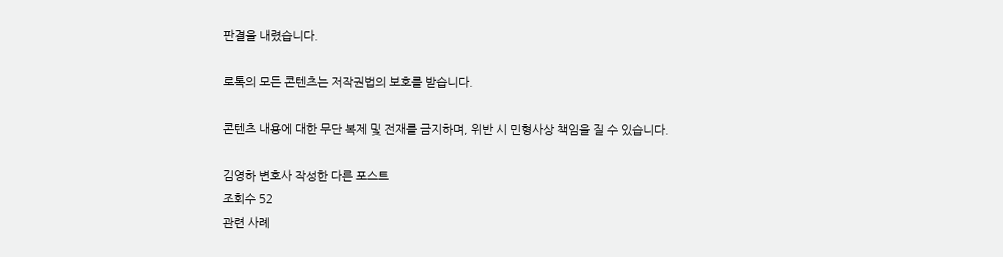판결을 내렸습니다.

로톡의 모든 콘텐츠는 저작권법의 보호를 받습니다.

콘텐츠 내용에 대한 무단 복제 및 전재를 금지하며, 위반 시 민형사상 책임을 질 수 있습니다.

김영하 변호사 작성한 다른 포스트
조회수 52
관련 사례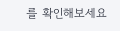를 확인해보세요